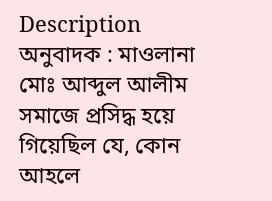Description
অনুবাদক : মাওলানা মোঃ আব্দুল আলীম
সমাজে প্রসিদ্ধ হয়ে গিয়েছিল যে, কোন আহলে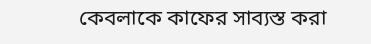কেবলাকে কাফের সাব্যস্ত করা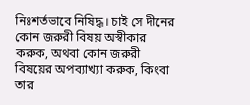নিঃশর্তভাবে নিষিদ্ধ। চাই সে দীনের কোন জরুরী বিষয় অস্বীকার করুক, অথবা কোন জরুরী বিষয়ের অপব্যাখ্যা করুক, কিংবা তার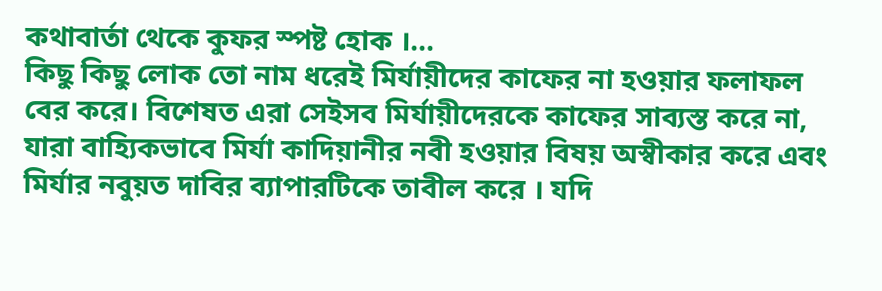কথাবার্তা থেকে কুফর স্পষ্ট হোক ।…
কিছু কিছু লোক তো নাম ধরেই মির্যায়ীদের কাফের না হওয়ার ফলাফল বের করে। বিশেষত এরা সেইসব মির্যায়ীদেরকে কাফের সাব্যস্ত করে না, যারা বাহ্যিকভাবে মির্যা কাদিয়ানীর নবী হওয়ার বিষয় অস্বীকার করে এবং মির্যার নবুয়ত দাবির ব্যাপারটিকে তাবীল করে । যদি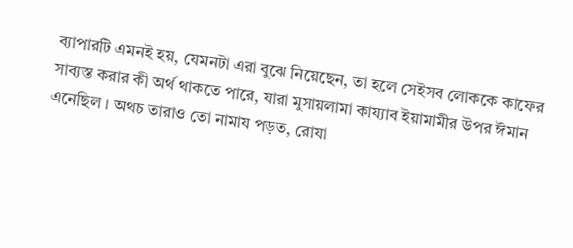ব্যাপারটি এমনই হয়, যেমনটা এরা বুঝে নিয়েছেন, তা হলে সেইসব লোককে কাফের সাব্যস্ত করার কী অর্থ থাকতে পারে, যারা মুসায়লামা কায্যাব ইয়ামামীর উপর ঈমান এনেছিল । অথচ তারাও তো নামায পড়ত, রোযা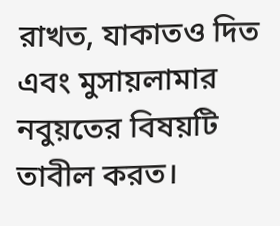রাখত, যাকাতও দিত এবং মুসায়লামার নবুয়তের বিষয়টি তাবীল করত।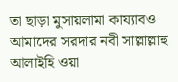তা ছাড়া মুসায়লামা কায্যাবও আমাদের সরদার নবী সাল্লাল্লাহু আলাইহি ওয়া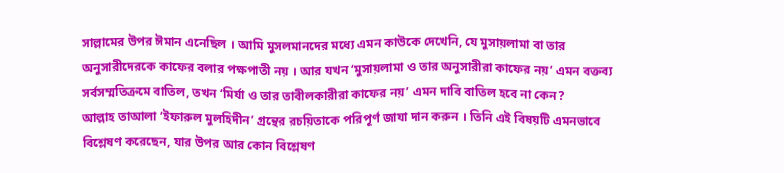সাল্লামের উপর ঈমান এনেছিল । আমি মুসলমানদের মধ্যে এমন কাউকে দেখেনি, যে মুসায়লামা বা তার অনুসারীদেরকে কাফের বলার পক্ষপাতী নয় । আর যখন ‘মুসায়লামা ও তার অনুসারীরা কাফের নয়’ এমন বক্তব্য সর্বসম্মতিক্রমে বাতিল, তখন ‘মির্যা ও তার তাবীলকারীরা কাফের নয়’ এমন দাবি বাতিল হবে না কেন?
আল্লাহ তাআলা ‘ইফারুল মুলহিদীন’ গ্রন্থের রচয়িতাকে পরিপূর্ণ জাযা দান করুন । তিনি এই বিষয়টি এমনভাবে বিশ্লেষণ করেছেন, যার উপর আর কোন বিশ্লেষণ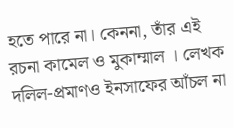হতে পারে না। কেননা, তাঁর এই রচনা কামেল ও মুকাম্মাল । লেখক দলিল-প্রমাণও ইনসাফের আঁচল না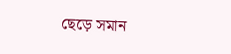ছেড়ে সমান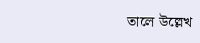তালে উল্লেখ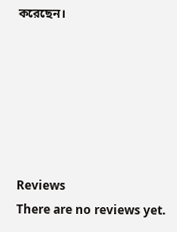করেছেন।






Reviews
There are no reviews yet.